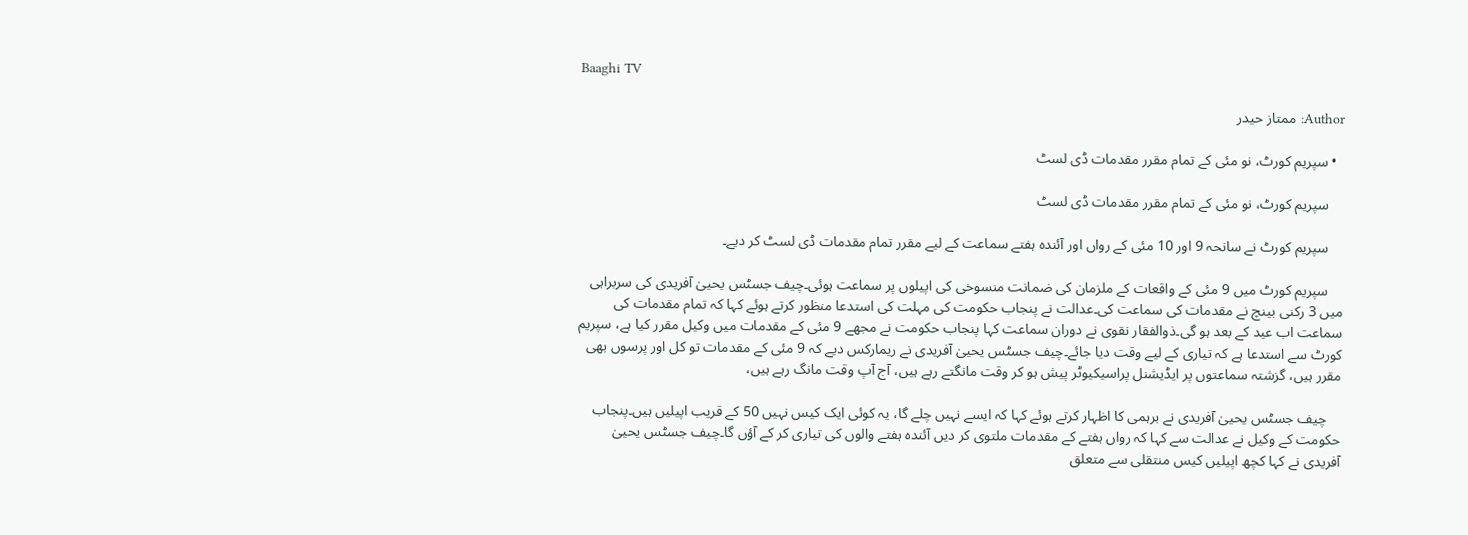Baaghi TV

Author: ممتاز حیدر

  • سپریم کورٹ، نو مئی کے تمام مقرر مقدمات ڈی لسٹ

    سپریم کورٹ، نو مئی کے تمام مقرر مقدمات ڈی لسٹ

    سپریم کورٹ نے سانحہ 9 اور 10 مئی کے رواں اور آئندہ ہفتے سماعت کے لیے مقرر تمام مقدمات ڈی لسٹ کر دیے۔

    سپریم کورٹ میں 9 مئی کے واقعات کے ملزمان کی ضمانت منسوخی کی اپیلوں پر سماعت ہوئی۔چیف جسٹس یحییٰ آفریدی کی سربراہی میں 3 رکنی بینچ نے مقدمات کی سماعت کی۔عدالت نے پنجاب حکومت کی مہلت کی استدعا منظور کرتے ہوئے کہا کہ تمام مقدمات کی سماعت اب عید کے بعد ہو گی۔ذوالفقار نقوی نے دوران سماعت کہا پنجاب حکومت نے مجھے 9 مئی کے مقدمات میں وکیل مقرر کیا ہے، سپریم کورٹ سے استدعا ہے کہ تیاری کے لیے وقت دیا جائے۔چیف جسٹس یحییٰ آفریدی نے ریمارکس دیے کہ 9 مئی کے مقدمات تو کل اور پرسوں بھی مقرر ہیں، گزشتہ سماعتوں پر ایڈیشنل پراسیکیوٹر پیش ہو کر وقت مانگتے رہے ہیں، آج آپ وقت مانگ رہے ہیں،

    چیف جسٹس یحییٰ آفریدی نے برہمی کا اظہار کرتے ہوئے کہا کہ ایسے نہیں چلے گا، یہ کوئی ایک کیس نہیں 50 کے قریب اپیلیں ہیں۔پنجاب حکومت کے وکیل نے عدالت سے کہا کہ رواں ہفتے کے مقدمات ملتوی کر دیں آئندہ ہفتے والوں کی تیاری کر کے آؤں گا۔چیف جسٹس یحییٰ آفریدی نے کہا کچھ اپیلیں کیس منتقلی سے متعلق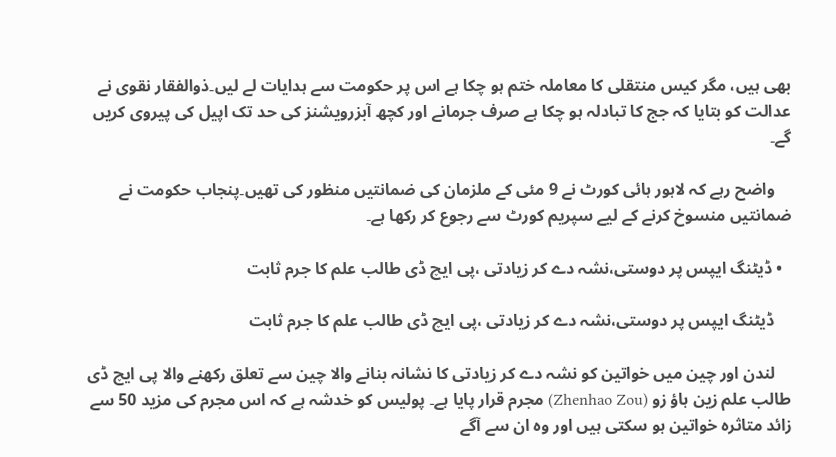بھی ہیں، مگر کیس منتقلی کا معاملہ ختم ہو چکا ہے اس پر حکومت سے ہدایات لے لیں۔ذوالفقار نقوی نے عدالت کو بتایا کہ جج کا تبادلہ ہو چکا ہے صرف جرمانے اور کچھ آبزرویشنز کی حد تک اپیل کی پیروی کریں گے۔

    واضح رہے کہ لاہور ہائی کورٹ نے 9 مئی کے ملزمان کی ضمانتیں منظور کی تھیں۔پنجاب حکومت نے ضمانتیں منسوخ کرنے کے لیے سپریم کورٹ سے رجوع کر رکھا ہے۔

  • ڈیٹنگ ایپس پر دوستی،نشہ دے کر زیادتی ،پی ایچ ڈی طالب علم کا جرم ثابت

    ڈیٹنگ ایپس پر دوستی،نشہ دے کر زیادتی ،پی ایچ ڈی طالب علم کا جرم ثابت

    لندن اور چین میں خواتین کو نشہ دے کر زیادتی کا نشانہ بنانے والا چین سے تعلق رکھنے والا پی ایچ ڈی طالب علم زین ہاؤ زو (Zhenhao Zou) مجرم قرار پایا ہے۔ پولیس کو خدشہ ہے کہ اس مجرم کی مزید 50 سے زائد متاثرہ خواتین ہو سکتی ہیں اور وہ ان سے آگے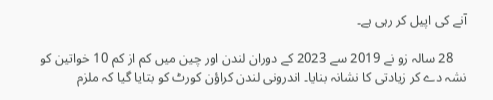آنے کی اپیل کر رہی ہے۔

    28 سالہ زو نے 2019 سے 2023 کے دوران لندن اور چین میں کم از کم 10 خواتین کو نشہ دے کر زیادتی کا نشانہ بنایا۔ اندرونی لندن کراؤن کورٹ کو بتایا گیا کہ ملزم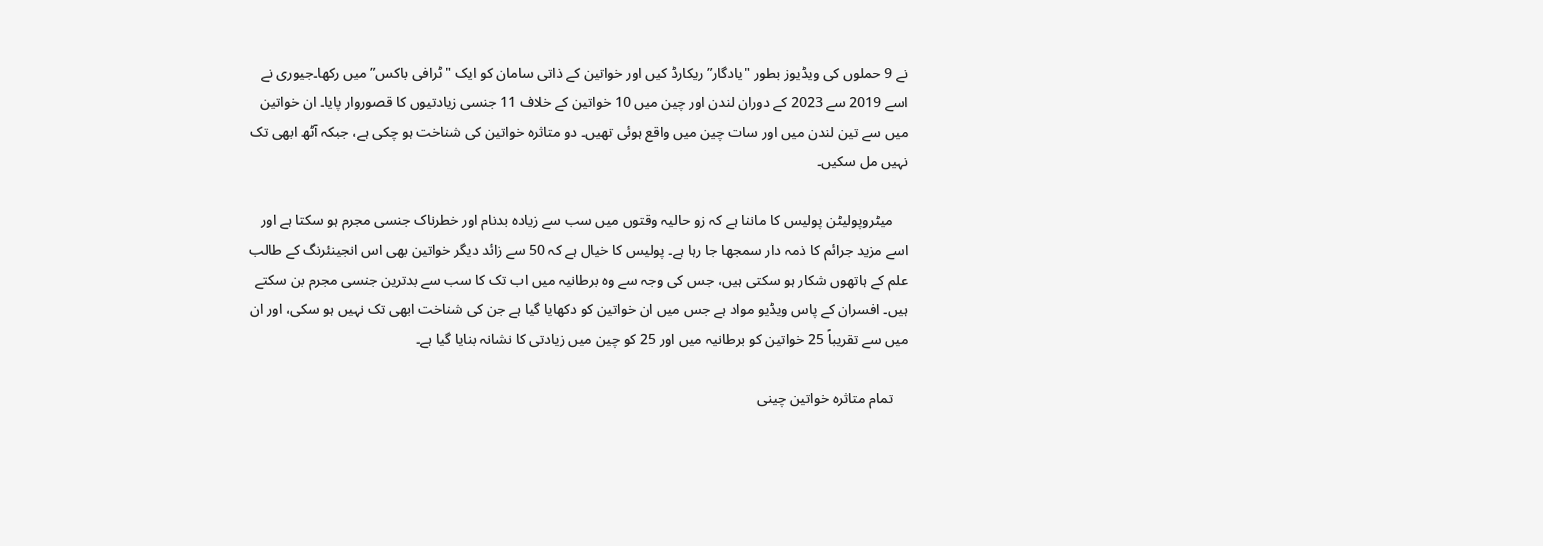نے 9 حملوں کی ویڈیوز بطور "یادگار” ریکارڈ کیں اور خواتین کے ذاتی سامان کو ایک "ٹرافی باکس” میں رکھا۔جیوری نے اسے 2019 سے 2023 کے دوران لندن اور چین میں 10 خواتین کے خلاف 11 جنسی زیادتیوں کا قصوروار پایا۔ ان خواتین میں سے تین لندن میں اور سات چین میں واقع ہوئی تھیں۔ دو متاثرہ خواتین کی شناخت ہو چکی ہے، جبکہ آٹھ ابھی تک نہیں مل سکیں۔

    میٹروپولیٹن پولیس کا ماننا ہے کہ زو حالیہ وقتوں میں سب سے زیادہ بدنام اور خطرناک جنسی مجرم ہو سکتا ہے اور اسے مزید جرائم کا ذمہ دار سمجھا جا رہا ہے۔ پولیس کا خیال ہے کہ 50 سے زائد دیگر خواتین بھی اس انجینئرنگ کے طالب علم کے ہاتھوں شکار ہو سکتی ہیں، جس کی وجہ سے وہ برطانیہ میں اب تک کا سب سے بدترین جنسی مجرم بن سکتے ہیں۔ افسران کے پاس ویڈیو مواد ہے جس میں ان خواتین کو دکھایا گیا ہے جن کی شناخت ابھی تک نہیں ہو سکی، اور ان میں سے تقریباً 25 خواتین کو برطانیہ میں اور 25 کو چین میں زیادتی کا نشانہ بنایا گیا ہے۔

    تمام متاثرہ خواتین چینی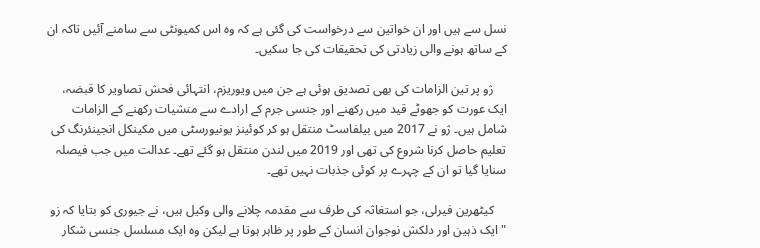نسل سے ہیں اور ان خواتین سے درخواست کی گئی ہے کہ وہ اس کمیونٹی سے سامنے آئیں تاکہ ان کے ساتھ ہونے والی زیادتی کی تحقیقات کی جا سکیں۔

    ژو پر تین الزامات کی بھی تصدیق ہوئی ہے جن میں ویوریزم، انتہائی فحش تصاویر کا قبضہ، ایک عورت کو جھوٹے قید میں رکھنے اور جنسی جرم کے ارادے سے منشیات رکھنے کے الزامات شامل ہیں۔ ژو نے 2017 میں بیلفاسٹ منتقل ہو کر کوئینز یونیورسٹی میں مکینکل انجینئرنگ کی تعلیم حاصل کرنا شروع کی تھی اور 2019 میں لندن منتقل ہو گئے تھے۔ عدالت میں جب فیصلہ سنایا گیا تو ان کے چہرے پر کوئی جذبات نہیں تھے۔

    کیٹھرین فیرلی، جو استغاثہ کی طرف سے مقدمہ چلانے والی وکیل ہیں، نے جیوری کو بتایا کہ زو "ایک ذہین اور دلکش نوجوان انسان کے طور پر ظاہر ہوتا ہے لیکن وہ ایک مسلسل جنسی شکار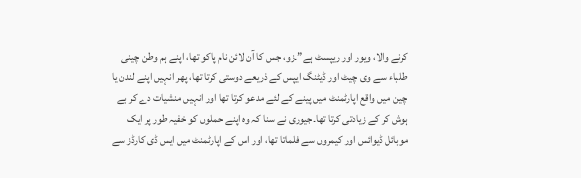کرنے والا، ویور اور ریپسٹ ہے”۔زو، جس کا آن لائن نام پاکو تھا، اپنے ہم وطن چینی طلباء سے وی چیٹ اور ڈیٹنگ ایپس کے ذریعے دوستی کرتا تھا، پھر انہیں اپنے لندن یا چین میں واقع اپارٹمنٹ میں پینے کے لئے مدعو کرتا تھا اور انہیں منشیات دے کر بے ہوش کر کے زیادتی کرتا تھا۔جیوری نے سنا کہ وہ اپنے حملوں کو خفیہ طور پر ایک موبائل ڈیوائس اور کیمروں سے فلماتا تھا، اور اس کے اپارٹمنٹ میں ایس ڈی کارڈز سے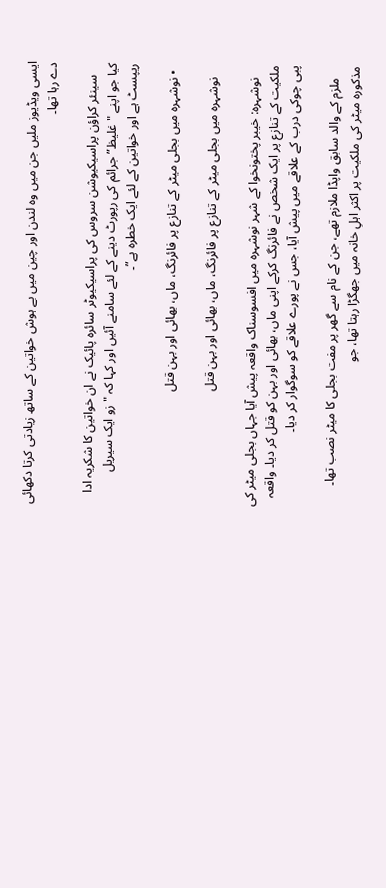ایسی ویڈیوز ملیں جن میں وہ لندن اور چین میں بے ہوش خواتین کے ساتھ زیادتی کرتا دکھائی دے رہا تھا۔

    سینئر کراؤن پراسیکیوشن سروس کی پراسیکیوٹر سائرہ پائیک نے ان خواتین کا شکریہ ادا کیا جو اپنے "غلیظ” جرائم کی رپورٹ دینے کے لئے سامنے آئیں اور کہا کہ "زو ایک سیریل ریپسٹ ہے اور خواتین کے لئے ایک خطرہ ہے”۔

  • نوشہرہ میں بجلی میٹر کے تنازع پر فائرنگ، ماں، بھائی اور بہن قتل

    نوشہرہ میں بجلی میٹر کے تنازع پر فائرنگ، ماں، بھائی اور بہن قتل

    نوشہرہ: خیبر پختونخوا کے شہر نوشہرہ میں افسوسناک واقعہ پیش آیا جہاں بجلی میٹر کی ملکیت کے تنازع پر ایک شخص نے فائرنگ کرکے اپنی ماں، بھائی اور بہن کو قتل کر دیا۔ واقعہ پبی چوکی درب کے علاقے میں پیش آیا، جس نے پورے علاقے کو سوگوار کر دیا۔

    ملزم کے والد سابق واپڈا ملازم تھے، جن کے نام سے گھر پر مفت بجلی کا میٹر نصب تھا۔ مذکورہ میٹر کی ملکیت پر اکثر اہلِ خانہ میں جھگڑا رہتا تھا، جو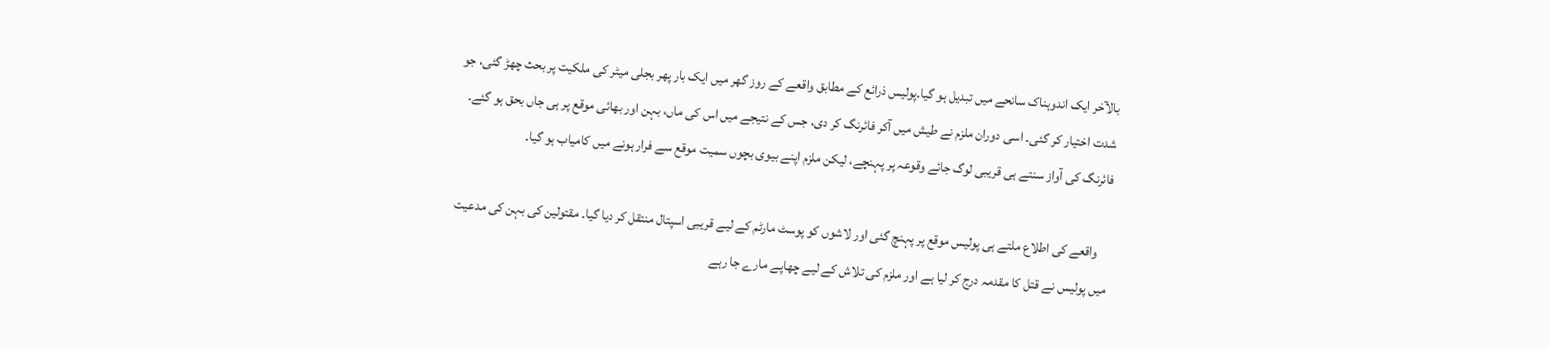بالآخر ایک اندوہناک سانحے میں تبدیل ہو گیا۔پولیس ذرائع کے مطابق واقعے کے روز گھر میں ایک بار پھر بجلی میٹر کی ملکیت پر بحث چھڑ گئی، جو شدت اختیار کر گئی۔ اسی دوران ملزم نے طیش میں آکر فائرنگ کر دی، جس کے نتیجے میں اس کی ماں، بہن اور بھائی موقع پر ہی جاں بحق ہو گئے۔ فائرنگ کی آواز سنتے ہی قریبی لوگ جائے وقوعہ پر پہنچے، لیکن ملزم اپنے بیوی بچوں سمیت موقع سے فرار ہونے میں کامیاب ہو گیا۔

    واقعے کی اطلاع ملتے ہی پولیس موقع پر پہنچ گئی اور لاشوں کو پوسٹ مارٹم کے لیے قریبی اسپتال منتقل کر دیا گیا۔ مقتولین کی بہن کی مدعیت میں پولیس نے قتل کا مقدمہ درج کر لیا ہے اور ملزم کی تلاش کے لیے چھاپے مارے جا رہے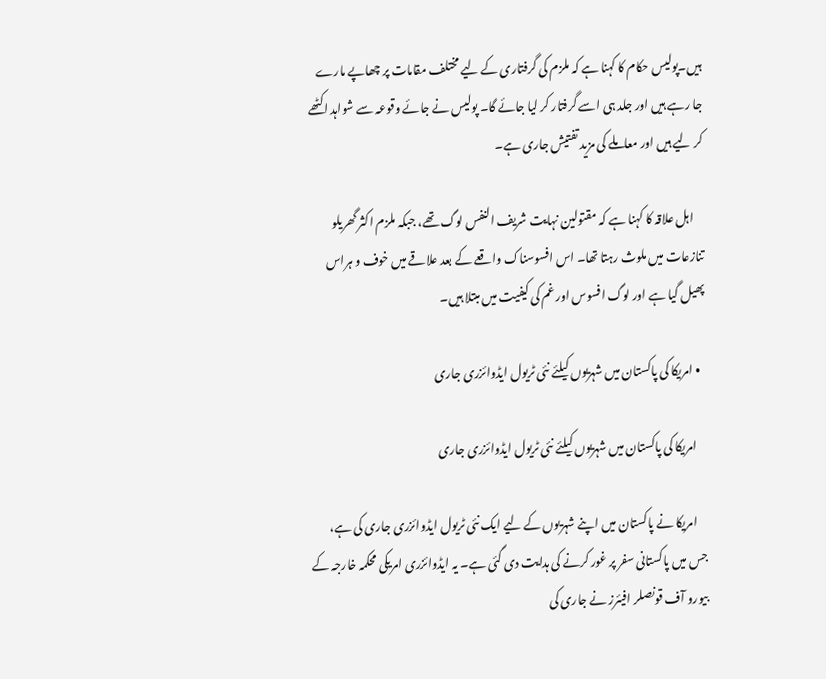ہیں۔پولیس حکام کا کہنا ہے کہ ملزم کی گرفتاری کے لیے مختلف مقامات پر چھاپے مارے جا رہے ہیں اور جلد ہی اسے گرفتار کر لیا جائے گا۔ پولیس نے جائے وقوعہ سے شواہد اکٹھے کر لیے ہیں اور معاملے کی مزید تفتیش جاری ہے۔

    اہل علاقہ کا کہنا ہے کہ مقتولین نہایت شریف النفس لوگ تھے، جبکہ ملزم اکثر گھریلو تنازعات میں ملوث رہتا تھا۔ اس افسوسناک واقعے کے بعد علاقے میں خوف و ہراس پھیل گیا ہے اور لوگ افسوس اور غم کی کیفیت میں مبتلا ہیں۔

  • امریکا کی پاکستان میں شہریوں کیلئے نئی ٹریول ایڈوائزری جاری

    امریکا کی پاکستان میں شہریوں کیلئے نئی ٹریول ایڈوائزری جاری

    امریکا نے پاکستان میں اپنے شہریوں کے لیے ایک نئی ٹریول ایڈوائزری جاری کی ہے، جس میں پاکستانی سفر پر غور کرنے کی ہدایت دی گئی ہے۔ یہ ایڈوائزری امریکی محکمہ خارجہ کے بیورو آف قونصلر افیئرز نے جاری کی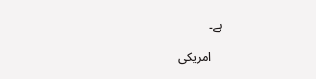ہے۔

    امریکی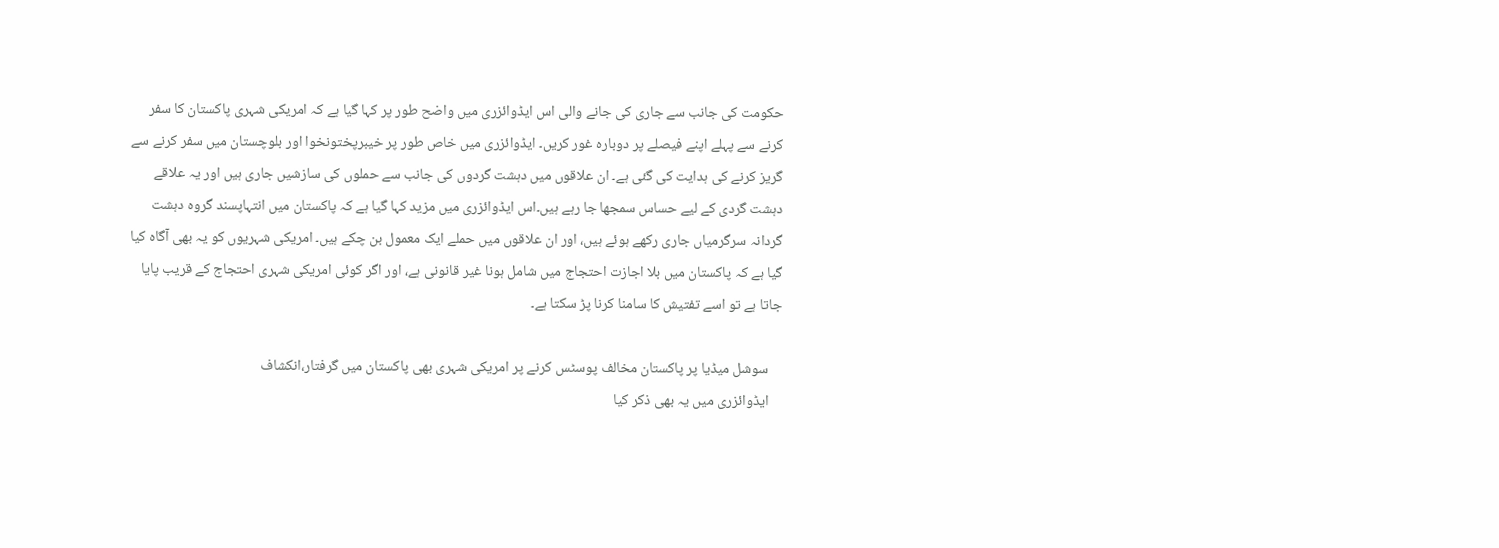حکومت کی جانب سے جاری کی جانے والی اس ایڈوائزری میں واضح طور پر کہا گیا ہے کہ امریکی شہری پاکستان کا سفر کرنے سے پہلے اپنے فیصلے پر دوبارہ غور کریں۔ ایڈوائزری میں خاص طور پر خیبرپختونخوا اور بلوچستان میں سفر کرنے سے گریز کرنے کی ہدایت کی گئی ہے۔ ان علاقوں میں دہشت گردوں کی جانب سے حملوں کی سازشیں جاری ہیں اور یہ علاقے دہشت گردی کے لیے حساس سمجھا جا رہے ہیں۔اس ایڈوائزری میں مزید کہا گیا ہے کہ پاکستان میں انتہاپسند گروہ دہشت گردانہ سرگرمیاں جاری رکھے ہوئے ہیں، اور ان علاقوں میں حملے ایک معمول بن چکے ہیں۔ امریکی شہریوں کو یہ بھی آگاہ کیا گیا ہے کہ پاکستان میں بلا اجازت احتجاج میں شامل ہونا غیر قانونی ہے، اور اگر کوئی امریکی شہری احتجاج کے قریب پایا جاتا ہے تو اسے تفتیش کا سامنا کرنا پڑ سکتا ہے۔

    سوشل میڈیا پر پاکستان مخالف پوسٹس کرنے پر امریکی شہری بھی پاکستان میں گرفتار،انکشاف
    ایڈوائزری میں یہ بھی ذکر کیا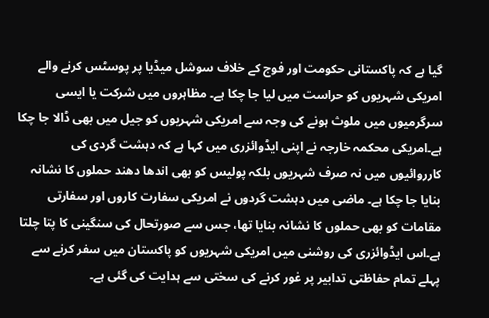گیا ہے کہ پاکستانی حکومت اور فوج کے خلاف سوشل میڈیا پر پوسٹس کرنے والے امریکی شہریوں کو حراست میں لیا جا چکا ہے۔ مظاہروں میں شرکت یا ایسی سرگرمیوں میں ملوث ہونے کی وجہ سے امریکی شہریوں کو جیل میں بھی ڈالا جا چکا ہے۔امریکی محکمہ خارجہ نے اپنی ایڈوائزری میں کہا ہے کہ دہشت گردی کی کارروائیوں میں نہ صرف شہریوں بلکہ پولیس کو بھی اندھا دھند حملوں کا نشانہ بنایا جا چکا ہے۔ ماضی میں دہشت گردوں نے امریکی سفارت کاروں اور سفارتی مقامات کو بھی حملوں کا نشانہ بنایا تھا، جس سے صورتحال کی سنگینی کا پتا چلتا ہے۔اس ایڈوائزری کی روشنی میں امریکی شہریوں کو پاکستان میں سفر کرنے سے پہلے تمام حفاظتی تدابیر پر غور کرنے کی سختی سے ہدایت کی گئی ہے۔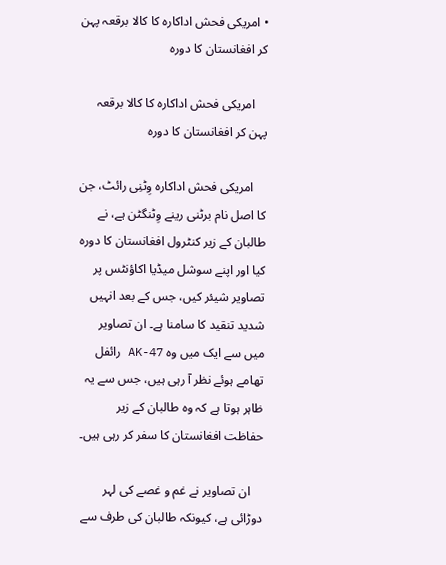• امریکی فحش اداکارہ کا کالا برقعہ پہن کر افغانستان کا دورہ

    امریکی فحش اداکارہ کا کالا برقعہ پہن کر افغانستان کا دورہ

    امریکی فحش اداکارہ وِٹنِی رائٹ، جن کا اصل نام برٹنی رینے وِٹنگٹن ہے، نے طالبان کے زیر کنٹرول افغانستان کا دورہ کیا اور اپنے سوشل میڈیا اکاؤنٹس پر تصاویر شیئر کیں، جس کے بعد انہیں شدید تنقید کا سامنا ہے۔ ان تصاویر میں سے ایک میں وہ AK-47 رائفل تھامے ہوئے نظر آ رہی ہیں، جس سے یہ ظاہر ہوتا ہے کہ وہ طالبان کے زیر حفاظت افغانستان کا سفر کر رہی ہیں۔

    ان تصاویر نے غم و غصے کی لہر دوڑائی ہے، کیونکہ طالبان کی طرف سے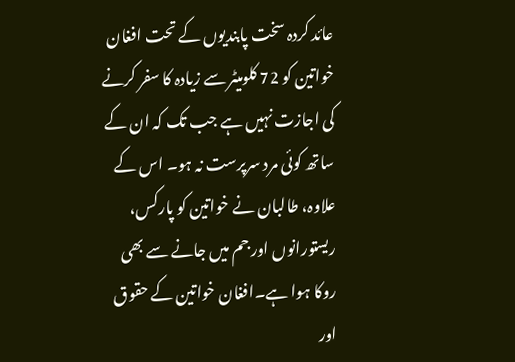عائد کردہ سخت پابندیوں کے تحت افغان خواتین کو 72 کلومیٹر سے زیادہ کا سفر کرنے کی اجازت نہیں ہے جب تک کہ ان کے ساتھ کوئی مرد سرپرست نہ ہو۔ اس کے علاوہ، طالبان نے خواتین کو پارکس، ریستورانوں اور جم میں جانے سے بھی روکا ہوا ہے۔افغان خواتین کے حقوق اور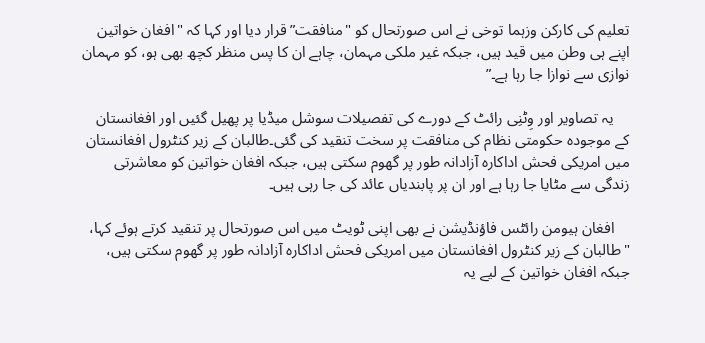تعلیم کی کارکن وزہما توخی نے اس صورتحال کو "منافقت” قرار دیا اور کہا کہ "افغان خواتین اپنے ہی وطن میں قید ہیں، جبکہ غیر ملکی مہمان، چاہے ان کا پس منظر کچھ بھی ہو، کو مہمان نوازی سے نوازا جا رہا ہے۔”

    یہ تصاویر اور وِٹنِی رائٹ کے دورے کی تفصیلات سوشل میڈیا پر پھیل گئیں اور افغانستان کے موجودہ حکومتی نظام کی منافقت پر سخت تنقید کی گئی۔طالبان کے زیر کنٹرول افغانستان میں امریکی فحش اداکارہ آزادانہ طور پر گھوم سکتی ہیں، جبکہ افغان خواتین کو معاشرتی زندگی سے مٹایا جا رہا ہے اور ان پر پابندیاں عائد کی جا رہی ہیں۔

    افغان ہیومن رائٹس فاؤنڈیشن نے بھی اپنی ٹویٹ میں اس صورتحال پر تنقید کرتے ہوئے کہا، "طالبان کے زیر کنٹرول افغانستان میں امریکی فحش اداکارہ آزادانہ طور پر گھوم سکتی ہیں، جبکہ افغان خواتین کے لیے یہ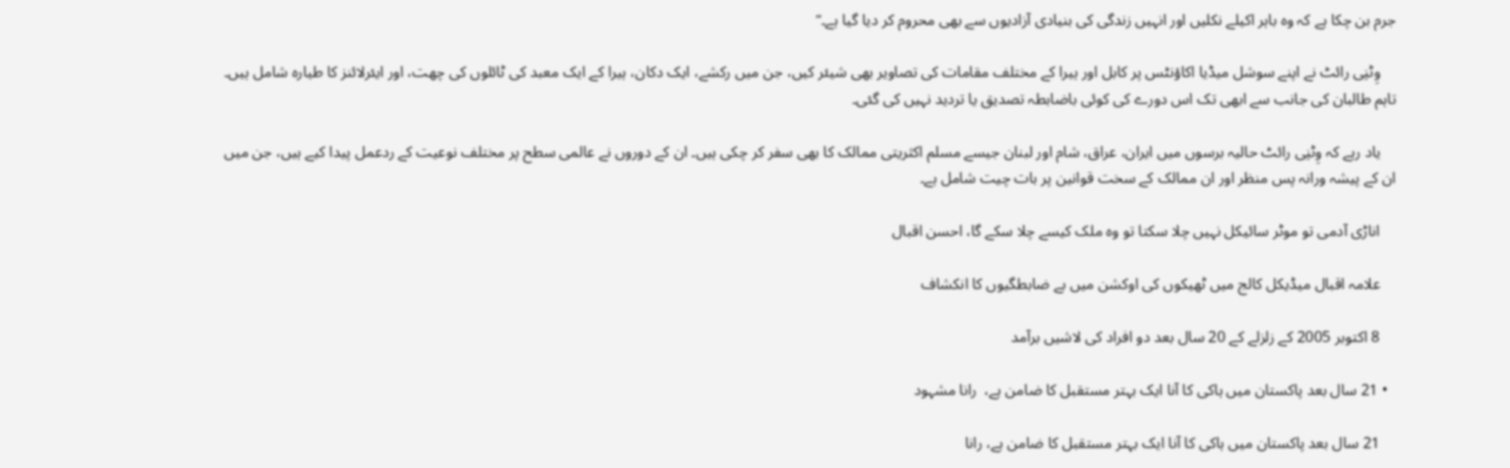جرم بن چکا ہے کہ وہ باہر اکیلے نکلیں اور انہیں زندگی کی بنیادی آزادیوں سے بھی محروم کر دیا گیا ہے۔”

    وِٹنِی رائٹ نے اپنے سوشل میڈیا اکاؤنٹس پر کابل اور ہیرا کے مختلف مقامات کی تصاویر بھی شیئر کیں، جن میں رکشے، ایک دکان، ہیرا کے ایک معبد کی ٹائلوں کی چھت، اور ایئرلائنز کا طیارہ شامل ہیں۔ تاہم طالبان کی جانب سے ابھی تک اس دورے کی کوئی باضابطہ تصدیق یا تردید نہیں کی گئی۔

    یاد رہے کہ وِٹنِی رائٹ حالیہ برسوں میں ایران، عراق، شام اور لبنان جیسے مسلم اکثریتی ممالک کا بھی سفر کر چکی ہیں۔ ان کے دوروں نے عالمی سطح پر مختلف نوعیت کے ردعمل پیدا کیے ہیں، جن میں ان کے پیشہ ورانہ پس منظر اور ان ممالک کے سخت قوانین پر بات چیت شامل ہے۔

    اناڑی آدمی تو موٹر سائیکل نہیں چلا سکتا تو وہ ملک کیسے چلا سکے گا، احسن اقبال

    علامہ اقبال میڈیکل کالج میں ٹھیکوں کی اوکشن میں بے ضابطگیوں کا انکشاف

    8 اکتوبر 2005 کے زلزلے کے 20 سال بعد دو افراد کی لاشیں برآمد

  • 21 سال بعد پاکستان میں ہاکی کا آنا ایک بہتر مستقبل کا ضامن ہے،  رانا مشہود

    21 سال بعد پاکستان میں ہاکی کا آنا ایک بہتر مستقبل کا ضامن ہے، رانا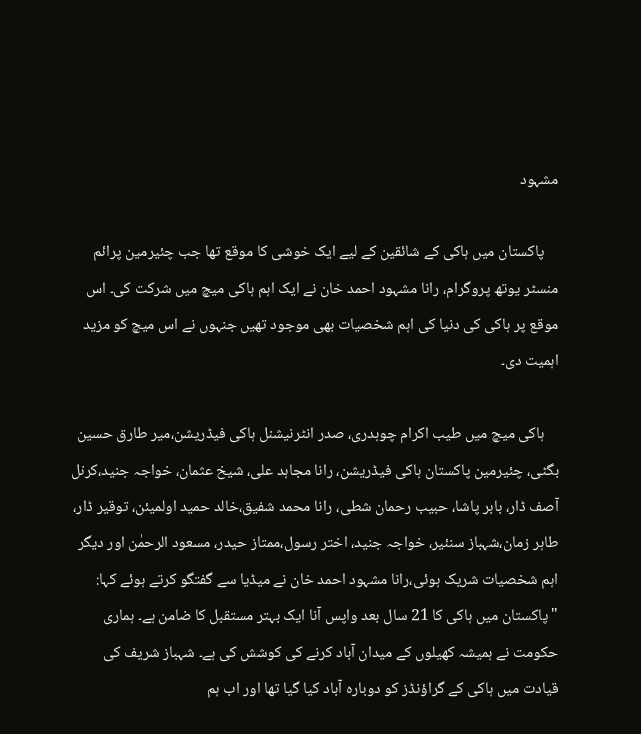مشہود

    پاکستان میں ہاکی کے شائقین کے لیے ایک خوشی کا موقع تھا جب چئیرمین پرائم منسٹر یوتھ پروگرام، رانا مشہود احمد خان نے ایک اہم ہاکی میچ میں شرکت کی۔ اس موقع پر ہاکی کی دنیا کی اہم شخصیات بھی موجود تھیں جنہوں نے اس میچ کو مزید اہمیت دی۔

    ہاکی میچ میں طیب اکرام چوہدری، صدر انٹرنیشنل ہاکی فیڈریشن،میر طارق حسین بگٹی، چئیرمین پاکستان ہاکی فیڈریشن، رانا مجاہد علی، شیخ عثمان، خواجہ جنید،کرنل آصف ڈار، بابر پاشا، حبیب رحمان شطی، رانا محمد شفیق،خالد حمید اولمیئن، توقیر ڈار، طاہر زمان،شہباز سنئیر، خواجہ جنید، اختر رسول،ممتاز حیدر، مسعود الرحمٰن اور دیگر اہم شخصیات شریک ہوئی،رانا مشہود احمد خان نے میڈیا سے گفتگو کرتے ہوئے کہا: "پاکستان میں ہاکی کا 21 سال بعد واپس آنا ایک بہتر مستقبل کا ضامن ہے۔ ہماری حکومت نے ہمیشہ کھیلوں کے میدان آباد کرنے کی کوشش کی ہے۔ شہباز شریف کی قیادت میں ہاکی کے گراؤنڈز کو دوبارہ آباد کیا گیا تھا اور اب ہم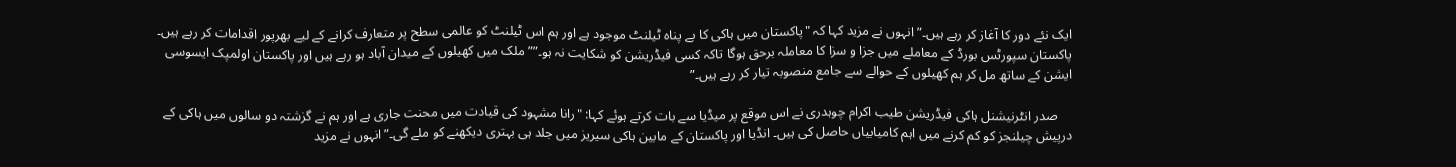ایک نئے دور کا آغاز کر رہے ہیں۔”انہوں نے مزید کہا کہ "پاکستان میں ہاکی کا بے پناہ ٹیلنٹ موجود ہے اور ہم اس ٹیلنٹ کو عالمی سطح پر متعارف کرانے کے لیے بھرپور اقدامات کر رہے ہیں۔ پاکستان سپورٹس بورڈ کے معاملے میں جزا و سزا کا معاملہ برحق ہوگا تاکہ کسی فیڈریشن کو شکایت نہ ہو۔””ملک میں کھیلوں کے میدان آباد ہو رہے ہیں اور پاکستان اولمپک ایسوسی ایشن کے ساتھ مل کر ہم کھیلوں کے حوالے سے جامع منصوبہ تیار کر رہے ہیں۔”

    صدر انٹرنیشنل ہاکی فیڈریشن طیب اکرام چوہدری نے اس موقع پر میڈیا سے بات کرتے ہوئے کہا: "رانا مشہود کی قیادت میں محنت جاری ہے اور ہم نے گزشتہ دو سالوں میں ہاکی کے درپیش چیلنجز کو کم کرنے میں اہم کامیابیاں حاصل کی ہیں۔ انڈیا اور پاکستان کے مابین ہاکی سیریز میں جلد ہی بہتری دیکھنے کو ملے گی۔”انہوں نے مزید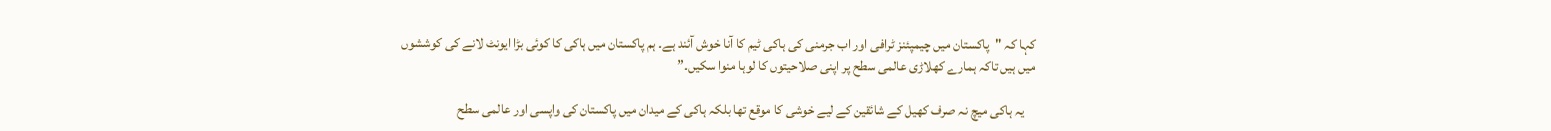کہا کہ "پاکستان میں چیمپئنز ٹرافی اور اب جرمنی کی ہاکی ٹیم کا آنا خوش آئند ہے۔ ہم پاکستان میں ہاکی کا کوئی بڑا ایونٹ لانے کی کوششوں میں ہیں تاکہ ہمارے کھلاڑی عالمی سطح پر اپنی صلاحیتوں کا لوہا منوا سکیں۔”

    یہ ہاکی میچ نہ صرف کھیل کے شائقین کے لیے خوشی کا موقع تھا بلکہ ہاکی کے میدان میں پاکستان کی واپسی اور عالمی سطح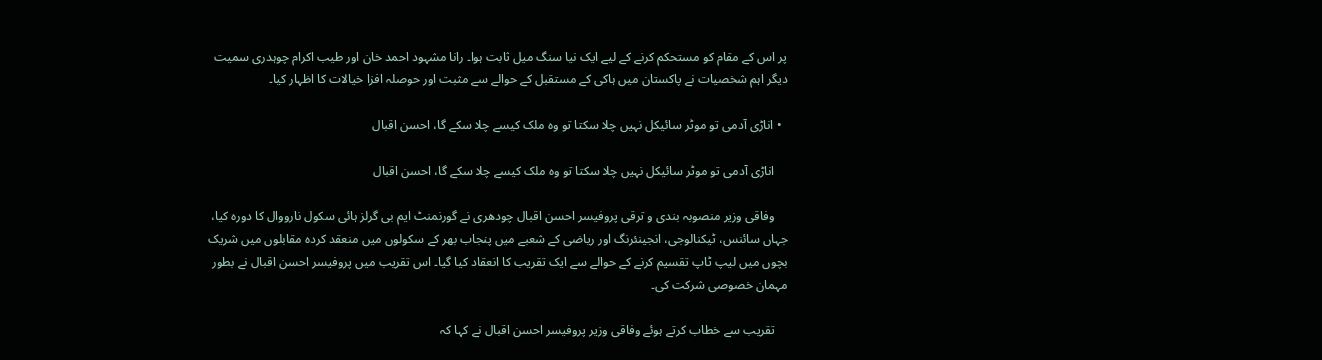پر اس کے مقام کو مستحکم کرنے کے لیے ایک نیا سنگ میل ثابت ہوا۔ رانا مشہود احمد خان اور طیب اکرام چوہدری سمیت دیگر اہم شخصیات نے پاکستان میں ہاکی کے مستقبل کے حوالے سے مثبت اور حوصلہ افزا خیالات کا اظہار کیا۔

  • اناڑی آدمی تو موٹر سائیکل نہیں چلا سکتا تو وہ ملک کیسے چلا سکے گا، احسن اقبال

    اناڑی آدمی تو موٹر سائیکل نہیں چلا سکتا تو وہ ملک کیسے چلا سکے گا، احسن اقبال

    وفاقی وزیر منصوبہ بندی و ترقی پروفیسر احسن اقبال چودھری نے گورنمنٹ ایم بی گرلز ہائی سکول نارووال کا دورہ کیا، جہاں سائنس، ٹیکنالوجی، انجینئرنگ اور ریاضی کے شعبے میں پنجاب بھر کے سکولوں میں منعقد کردہ مقابلوں میں شریک بچوں میں لیپ ٹاپ تقسیم کرنے کے حوالے سے ایک تقریب کا انعقاد کیا گیا۔ اس تقریب میں پروفیسر احسن اقبال نے بطور مہمان خصوصی شرکت کی۔

    تقریب سے خطاب کرتے ہوئے وفاقی وزیر پروفیسر احسن اقبال نے کہا کہ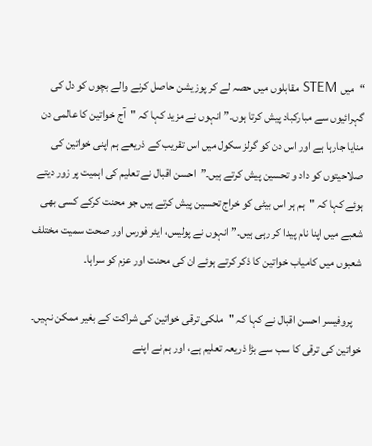“میں STEM مقابلوں میں حصہ لے کر پوزیشن حاصل کرنے والے بچوں کو دل کی گہرائیوں سے مبارکباد پیش کرتا ہوں۔” انہوں نے مزید کہا کہ "آج خواتین کا عالمی دن منایا جارہا ہے اور اس دن کو گرلز سکول میں اس تقریب کے ذریعے ہم اپنی خواتین کی صلاحیتوں کو داد و تحسین پیش کرتے ہیں۔”احسن اقبال نے تعلیم کی اہمیت پر زور دیتے ہوئے کہا کہ "ہم ہر اس بیٹی کو خراج تحسین پیش کرتے ہیں جو محنت کرکے کسی بھی شعبے میں اپنا نام پیدا کر رہی ہیں۔” انہوں نے پولیس، ایئر فورس اور صحت سمیت مختلف شعبوں میں کامیاب خواتین کا ذکر کرتے ہوئے ان کی محنت اور عزم کو سراہا۔

    پروفیسر احسن اقبال نے کہا کہ "ملکی ترقی خواتین کی شراکت کے بغیر ممکن نہیں۔ خواتین کی ترقی کا سب سے بڑا ذریعہ تعلیم ہے، اور ہم نے اپنے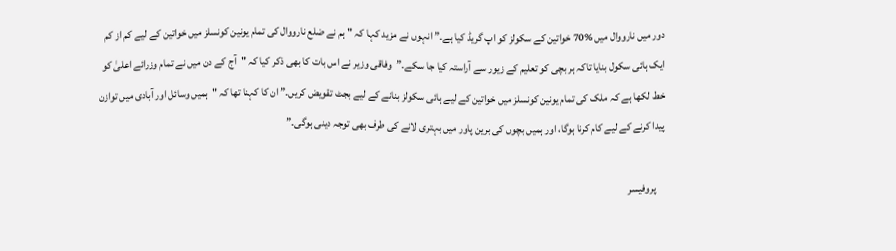دور میں نارووال میں %70 خواتین کے سکولز کو اپ گریڈ کیا ہے۔” انہوں نے مزید کہا کہ "ہم نے ضلع نارووال کی تمام یونین کونسلز میں خواتین کے لیے کم از کم ایک ہائی سکول بنایا تاکہ ہر بچی کو تعلیم کے زیور سے آراستہ کیا جا سکے۔”وفاقی وزیر نے اس بات کا بھی ذکر کیا کہ "آج کے دن میں نے تمام وزرائے اعلیٰ کو خط لکھا ہے کہ ملک کی تمام یونین کونسلز میں خواتین کے لیے ہائی سکولز بنانے کے لیے بجٹ تقویض کریں۔” ان کا کہنا تھا کہ "ہمیں وسائل اور آبادی میں توازن پیدا کرنے کے لیے کام کرنا ہوگا، اور ہمیں بچوں کی برین پاور میں بہتری لانے کی طرف بھی توجہ دینی ہوگی۔”

    پروفیسر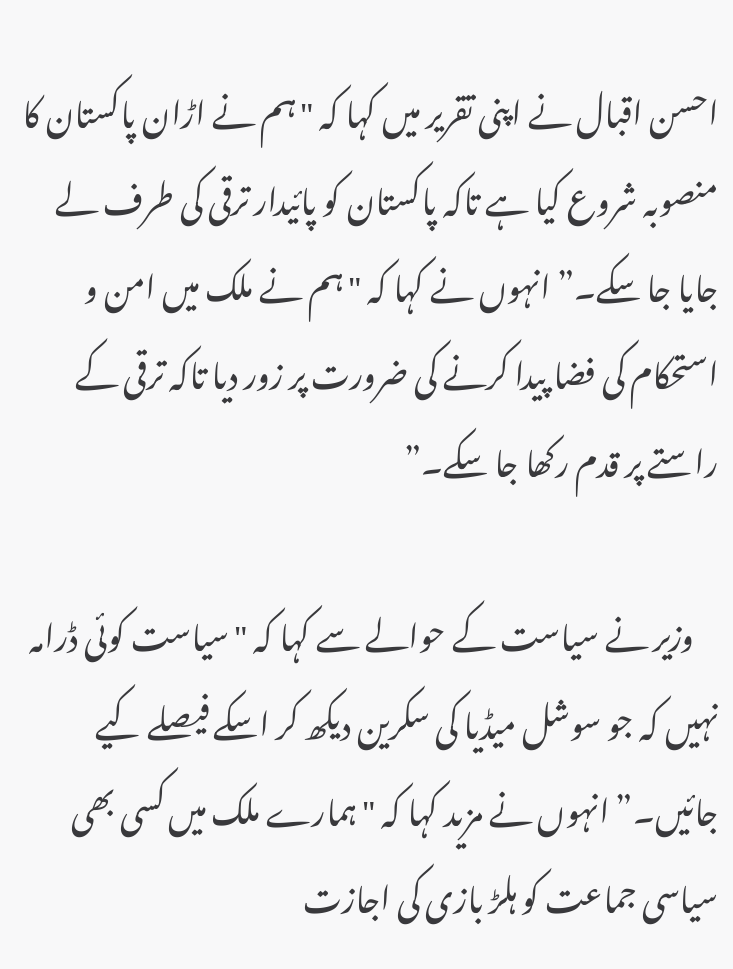احسن اقبال نے اپنی تقریر میں کہا کہ "ہم نے اڑان پاکستان کا منصوبہ شروع کیا ہے تاکہ پاکستان کو پائیدار ترقی کی طرف لے جایا جا سکے۔” انہوں نے کہا کہ "ہم نے ملک میں امن و استحکام کی فضا پیدا کرنے کی ضرورت پر زور دیا تاکہ ترقی کے راستے پر قدم رکھا جا سکے۔”

    وزیر نے سیاست کے حوالے سے کہا کہ "سیاست کوئی ڈرامہ نہیں کہ جو سوشل میڈیا کی سکرین دیکھ کر اسکے فیصلے کیے جائیں۔” انہوں نے مزید کہا کہ "ہمارے ملک میں کسی بھی سیاسی جماعت کو ہلڑ بازی کی اجازت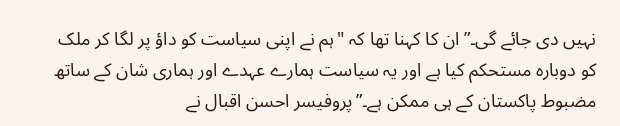نہیں دی جائے گی۔” ان کا کہنا تھا کہ "ہم نے اپنی سیاست کو داؤ پر لگا کر ملک کو دوبارہ مستحکم کیا ہے اور یہ سیاست ہمارے عہدے اور ہماری شان کے ساتھ مضبوط پاکستان کے ہی ممکن ہے۔”پروفیسر احسن اقبال نے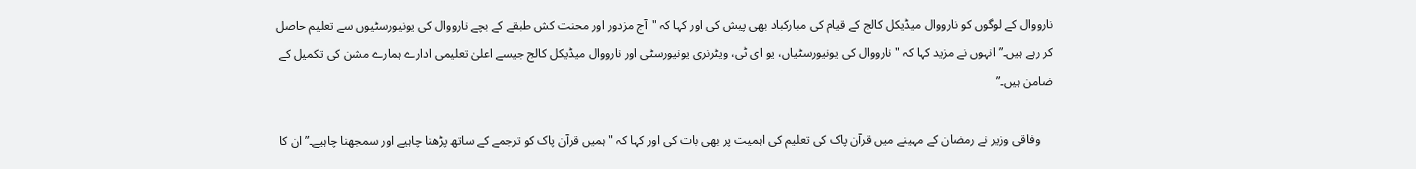نارووال کے لوگوں کو نارووال میڈیکل کالج کے قیام کی مبارکباد بھی پیش کی اور کہا کہ "آج مزدور اور محنت کش طبقے کے بچے نارووال کی یونیورسٹیوں سے تعلیم حاصل کر رہے ہیں۔” انہوں نے مزید کہا کہ "نارووال کی یونیورسٹیاں، یو ای ٹی، ویٹرنری یونیورسٹی اور نارووال میڈیکل کالج جیسے اعلیٰ تعلیمی ادارے ہمارے مشن کی تکمیل کے ضامن ہیں۔”

    وفاقی وزیر نے رمضان کے مہینے میں قرآن پاک کی تعلیم کی اہمیت پر بھی بات کی اور کہا کہ "ہمیں قرآن پاک کو ترجمے کے ساتھ پڑھنا چاہیے اور سمجھنا چاہیے۔” ان کا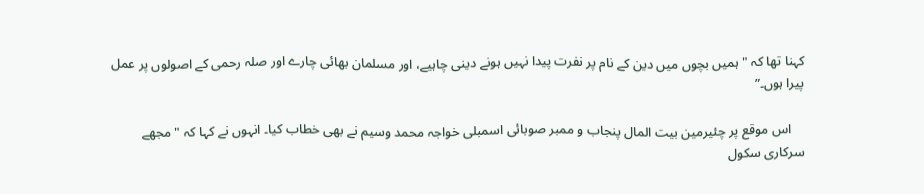کہنا تھا کہ "ہمیں بچوں میں دین کے نام پر نفرت پیدا نہیں ہونے دینی چاہیے، اور مسلمان بھائی چارے اور صلہ رحمی کے اصولوں پر عمل پیرا ہوں۔”

    اس موقع پر چئیرمین بیت المال پنجاب و ممبر صوبائی اسمبلی خواجہ محمد وسیم نے بھی خطاب کیا۔ انہوں نے کہا کہ "مجھے سرکاری سکول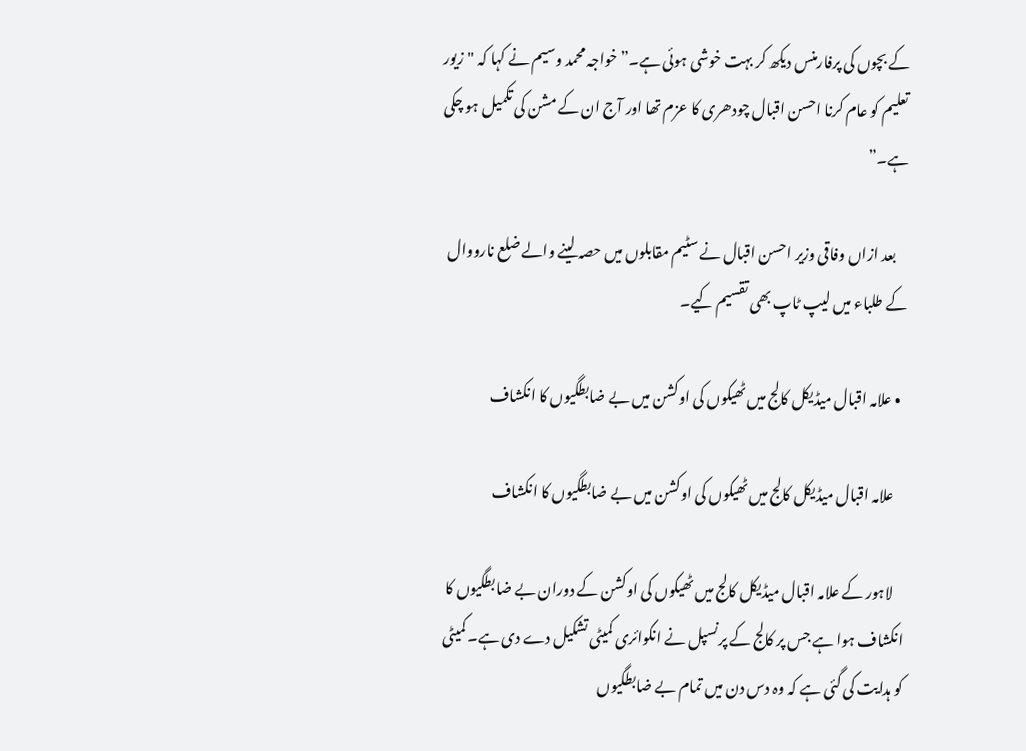کے بچوں کی پرفارمنس دیکھ کر بہت خوشی ہوئی ہے۔” خواجہ محمد وسیم نے کہا کہ "زیور تعلیم کو عام کرنا احسن اقبال چودھری کا عزم تھا اور آج ان کے مشن کی تکمیل ہو چکی ہے۔”

    بعد ازاں وفاقی وزیر احسن اقبال نے سٹیم مقابلوں میں حصہ لینے والے ضلع نارووال کے طلباء میں لیپ ٹاپ بھی تقسیم کیے۔

  • علامہ اقبال میڈیکل کالج میں ٹھیکوں کی اوکشن میں بے ضابطگیوں کا انکشاف

    علامہ اقبال میڈیکل کالج میں ٹھیکوں کی اوکشن میں بے ضابطگیوں کا انکشاف

    لاہور کے علامہ اقبال میڈیکل کالج میں ٹھیکوں کی اوکشن کے دوران بے ضابطگیوں کا انکشاف ہوا ہے جس پر کالج کے پرنسپل نے انکوائری کمیٹی تشکیل دے دی ہے۔ کمیٹی کو ہدایت کی گئی ہے کہ وہ دس دن میں تمام بے ضابطگیوں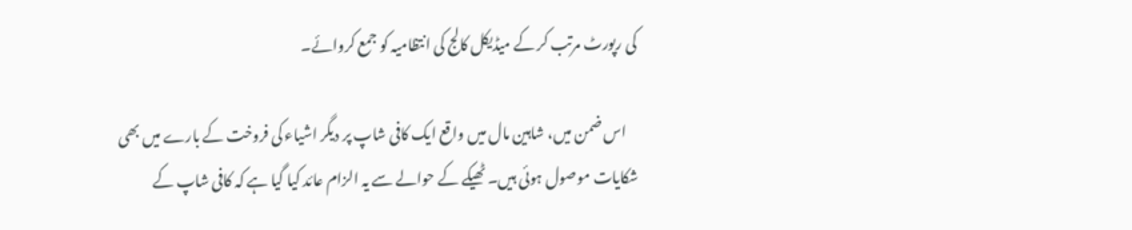کی رپورٹ مرتب کر کے میڈیکل کالج کی انتظامیہ کو جمع کروائے۔

    اس ضمن میں، شاہین مال میں واقع ایک کافی شاپ پر دیگر اشیاء کی فروخت کے بارے میں بھی شکایات موصول ہوئی ہیں۔ ٹھیکے کے حوالے سے یہ الزام عائد کیا گیا ہے کہ کافی شاپ کے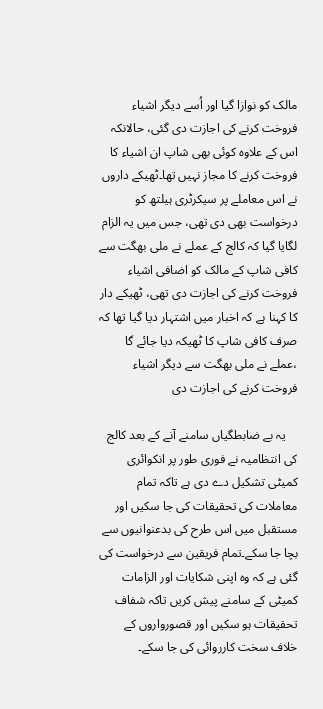مالک کو نوازا گیا اور اُسے دیگر اشیاء فروخت کرنے کی اجازت دی گئی، حالانکہ اس کے علاوہ کوئی بھی شاپ ان اشیاء کا فروخت کرنے کا مجاز نہیں تھا۔ٹھیکے داروں نے اس معاملے پر سیکرٹری ہیلتھ کو درخواست بھی دی تھی، جس میں یہ الزام لگایا گیا کہ کالج کے عملے نے ملی بھگت سے کافی شاپ کے مالک کو اضافی اشیاء فروخت کرنے کی اجازت دی تھی، ٹھیکے دار کا کہنا ہے کہ اخبار میں اشتہار دیا گیا تھا کہ صرف کافی شاپ کا ٹھیکہ دیا جائے گا ،عملے نے ملی بھگت سے دیگر اشیاء فروخت کرنے کی اجازت دی

    یہ بے ضابطگیاں سامنے آنے کے بعد کالج کی انتظامیہ نے فوری طور پر انکوائری کمیٹی تشکیل دے دی ہے تاکہ تمام معاملات کی تحقیقات کی جا سکیں اور مستقبل میں اس طرح کی بدعنوانیوں سے بچا جا سکے۔تمام فریقین سے درخواست کی گئی ہے کہ وہ اپنی شکایات اور الزامات کمیٹی کے سامنے پیش کریں تاکہ شفاف تحقیقات ہو سکیں اور قصورواروں کے خلاف سخت کارروائی کی جا سکے۔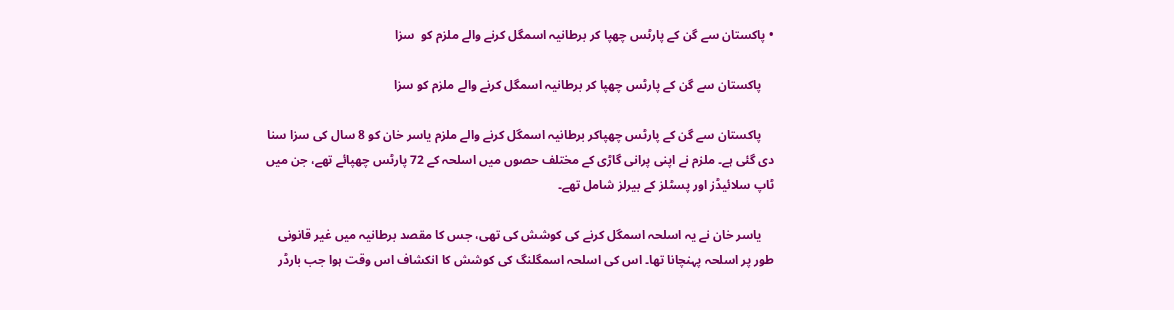• پاکستان سے گن کے پارٹس چھپا کر برطانیہ اسمگل کرنے والے ملزم کو  سزا

    پاکستان سے گن کے پارٹس چھپا کر برطانیہ اسمگل کرنے والے ملزم کو سزا

    پاکستان سے گن کے پارٹس چھپاکر برطانیہ اسمگل کرنے والے ملزم یاسر خان کو 8 سال کی سزا سنا دی گئی ہے۔ ملزم نے اپنی پرانی گاڑی کے مختلف حصوں میں اسلحہ کے 72 پارٹس چھپائے تھے، جن میں ٹاپ سلائیڈز اور پسٹلز کے بیرلز شامل تھے۔

    یاسر خان نے یہ اسلحہ اسمگل کرنے کی کوشش کی تھی، جس کا مقصد برطانیہ میں غیر قانونی طور پر اسلحہ پہنچانا تھا۔ اس کی اسلحہ اسمگلنگ کی کوشش کا انکشاف اس وقت ہوا جب بارڈر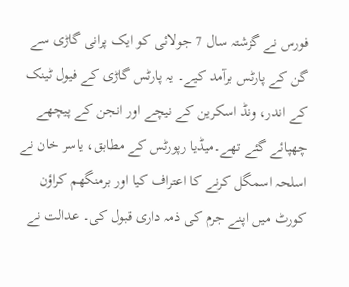فورس نے گزشتہ سال 7 جولائی کو ایک پرانی گاڑی سے گن کے پارٹس برآمد کیے۔ یہ پارٹس گاڑی کے فیول ٹینک کے اندر، ونڈ اسکرین کے نیچے اور انجن کے پیچھے چھپائے گئے تھے۔میڈیا رپورٹس کے مطابق، یاسر خان نے اسلحہ اسمگل کرنے کا اعتراف کیا اور برمنگھم کراؤن کورٹ میں اپنے جرم کی ذمہ داری قبول کی۔ عدالت نے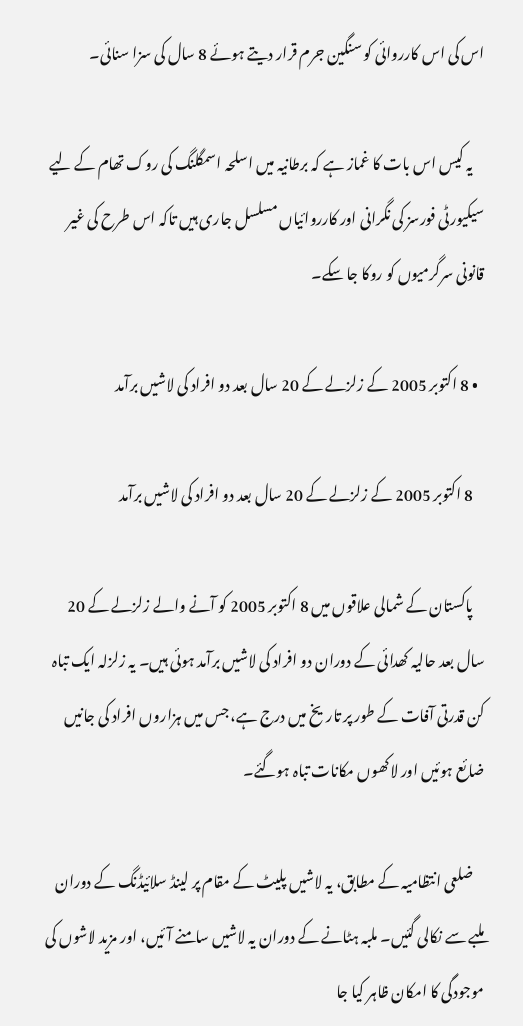اس کی اس کارروائی کو سنگین جرم قرار دیتے ہوئے 8 سال کی سزا سنائی۔

    یہ کیس اس بات کا غماز ہے کہ برطانیہ میں اسلحہ اسمگلنگ کی روک تھام کے لیے سیکیورٹی فورسز کی نگرانی اور کارروائیاں مسلسل جاری ہیں تاکہ اس طرح کی غیر قانونی سرگرمیوں کو روکا جا سکے۔

  • 8 اکتوبر 2005 کے زلزلے کے 20 سال بعد دو افراد کی لاشیں برآمد

    8 اکتوبر 2005 کے زلزلے کے 20 سال بعد دو افراد کی لاشیں برآمد

    پاکستان کے شمالی علاقوں میں 8 اکتوبر 2005 کو آنے والے زلزلے کے 20 سال بعد حالیہ کھدائی کے دوران دو افراد کی لاشیں برآمد ہوئی ہیں۔ یہ زلزلہ ایک تباہ کن قدرتی آفات کے طور پر تاریخ میں درج ہے، جس میں ہزاروں افراد کی جانیں ضائع ہوئیں اور لاکھوں مکانات تباہ ہوگئے۔

    ضلعی انتظامیہ کے مطابق، یہ لاشیں پلیٹ کے مقام پر لینڈ سلائیڈنگ کے دوران ملبے سے نکالی گئیں۔ ملبہ ہٹانے کے دوران یہ لاشیں سامنے آئیں، اور مزید لاشوں کی موجودگی کا امکان ظاہر کیا جا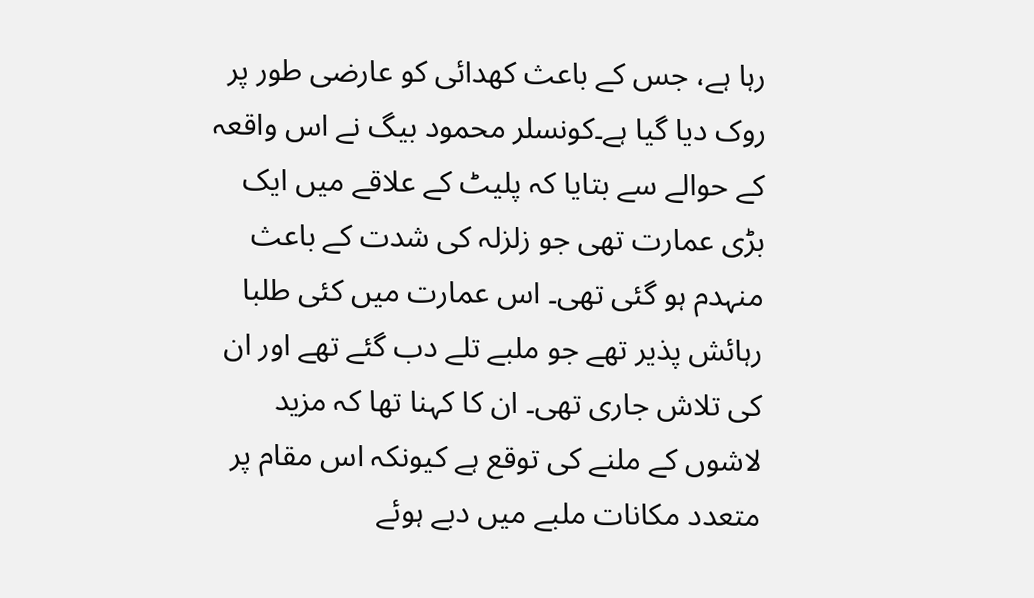رہا ہے، جس کے باعث کھدائی کو عارضی طور پر روک دیا گیا ہے۔کونسلر محمود بیگ نے اس واقعہ کے حوالے سے بتایا کہ پلیٹ کے علاقے میں ایک بڑی عمارت تھی جو زلزلہ کی شدت کے باعث منہدم ہو گئی تھی۔ اس عمارت میں کئی طلبا رہائش پذیر تھے جو ملبے تلے دب گئے تھے اور ان کی تلاش جاری تھی۔ ان کا کہنا تھا کہ مزید لاشوں کے ملنے کی توقع ہے کیونکہ اس مقام پر متعدد مکانات ملبے میں دبے ہوئے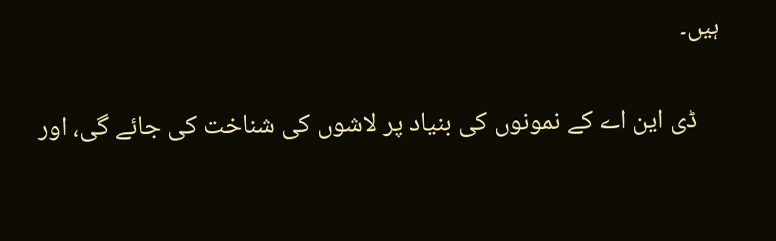ہیں۔

    ڈی این اے کے نمونوں کی بنیاد پر لاشوں کی شناخت کی جائے گی، اور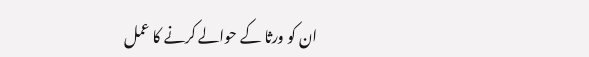ان کو ورثا کے حوالے کرنے کا عمل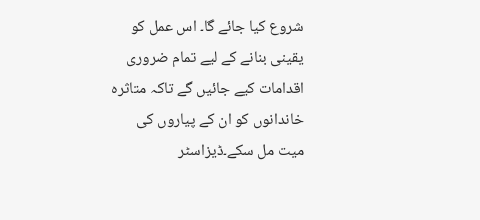شروع کیا جائے گا۔ اس عمل کو یقینی بنانے کے لیے تمام ضروری اقدامات کیے جائیں گے تاکہ متاثرہ خاندانوں کو ان کے پیاروں کی میت مل سکے۔ڈیزاسٹر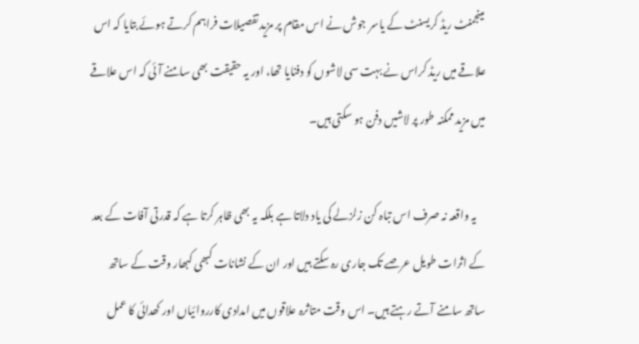مینجمنٹ ریڈ کریسنٹ کے یاسر جوش نے اس مقام پر مزید تفصیلات فراہم کرتے ہوئے بتایا کہ اس علاقے میں ریڈ کراس نے بہت سی لاشوں کو دفنایا تھا، اور یہ حقیقت بھی سامنے آئی کہ اس علاقے میں مزید ممکنہ طور پر لاشیں دفن ہو سکتی ہیں۔

    یہ واقعہ نہ صرف اس تباہ کن زلزلے کی یاد دلاتا ہے بلکہ یہ بھی ظاہر کرتا ہے کہ قدرتی آفات کے بعد کے اثرات طویل عرصے تک جاری رہ سکتے ہیں اور ان کے نشانات کبھی کبھار وقت کے ساتھ ساتھ سامنے آتے رہتے ہیں۔ اس وقت متاثرہ علاقوں میں امدادی کارروائیاں اور کھدائی کا عمل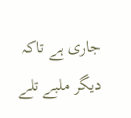جاری ہے تاکہ دیگر ملبے تلے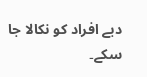دبے افراد کو نکالا جا سکے۔